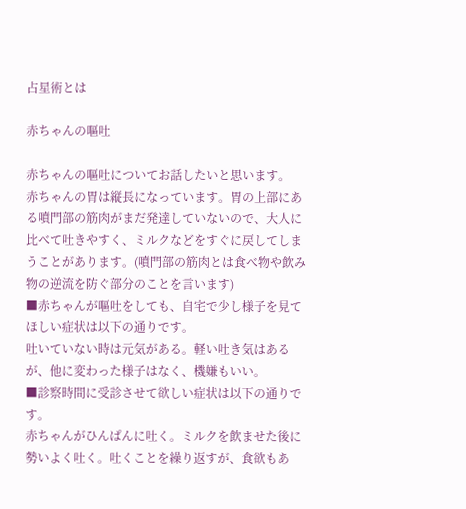占星術とは

赤ちゃんの嘔吐

赤ちゃんの嘔吐についてお話したいと思います。
赤ちゃんの胃は縦長になっています。胃の上部にある噴門部の筋肉がまだ発達していないので、大人に比べて吐きやすく、ミルクなどをすぐに戻してしまうことがあります。(噴門部の筋肉とは食べ物や飲み物の逆流を防ぐ部分のことを言います)
■赤ちゃんが嘔吐をしても、自宅で少し様子を見てほしい症状は以下の通りです。
吐いていない時は元気がある。軽い吐き気はあるが、他に変わった様子はなく、機嫌もいい。
■診察時間に受診させて欲しい症状は以下の通りです。
赤ちゃんがひんぱんに吐く。ミルクを飲ませた後に勢いよく吐く。吐くことを繰り返すが、食欲もあ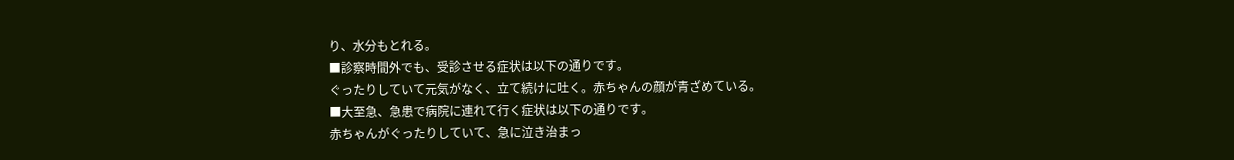り、水分もとれる。
■診察時間外でも、受診させる症状は以下の通りです。
ぐったりしていて元気がなく、立て続けに吐く。赤ちゃんの顔が青ざめている。
■大至急、急患で病院に連れて行く症状は以下の通りです。
赤ちゃんがぐったりしていて、急に泣き治まっ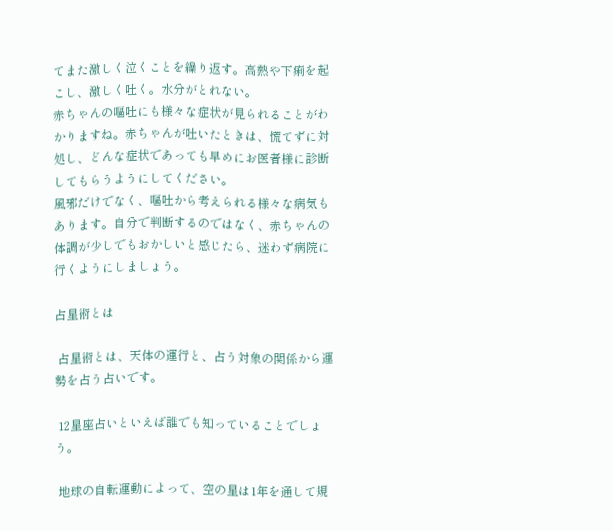てまた激しく泣くことを繰り返す。高熱や下痢を起こし、激しく吐く。水分がとれない。
赤ちゃんの嘔吐にも様々な症状が見られることがわかりますね。赤ちゃんが吐いたときは、慌てずに対処し、どんな症状であっても早めにお医者様に診断してもらうようにしてください。
風邪だけでなく、嘔吐から考えられる様々な病気もあります。自分で判断するのではなく、赤ちゃんの体調が少しでもおかしいと感じたら、迷わず病院に行くようにしましょう。

占星術とは

 占星術とは、天体の運行と、占う対象の関係から運勢を占う占いです。

 12星座占いといえば誰でも知っていることでしょう。

 地球の自転運動によって、空の星は1年を通して規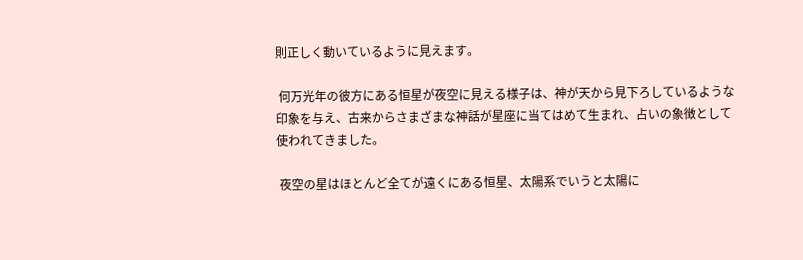則正しく動いているように見えます。

 何万光年の彼方にある恒星が夜空に見える様子は、神が天から見下ろしているような印象を与え、古来からさまざまな神話が星座に当てはめて生まれ、占いの象徴として使われてきました。

 夜空の星はほとんど全てが遠くにある恒星、太陽系でいうと太陽に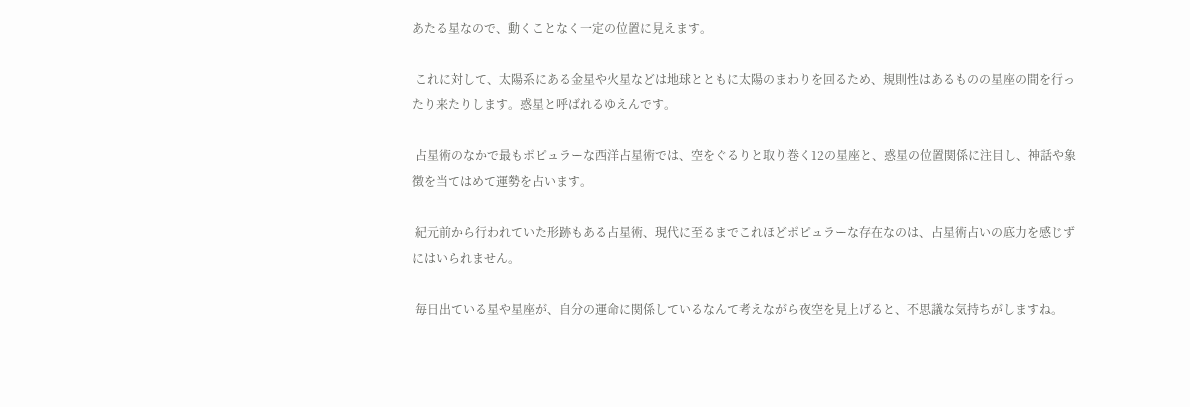あたる星なので、動くことなく一定の位置に見えます。

 これに対して、太陽系にある金星や火星などは地球とともに太陽のまわりを回るため、規則性はあるものの星座の間を行ったり来たりします。惑星と呼ばれるゆえんです。

 占星術のなかで最もポピュラーな西洋占星術では、空をぐるりと取り巻く12の星座と、惑星の位置関係に注目し、神話や象徴を当てはめて運勢を占います。

 紀元前から行われていた形跡もある占星術、現代に至るまでこれほどポピュラーな存在なのは、占星術占いの底力を感じずにはいられません。

 毎日出ている星や星座が、自分の運命に関係しているなんて考えながら夜空を見上げると、不思議な気持ちがしますね。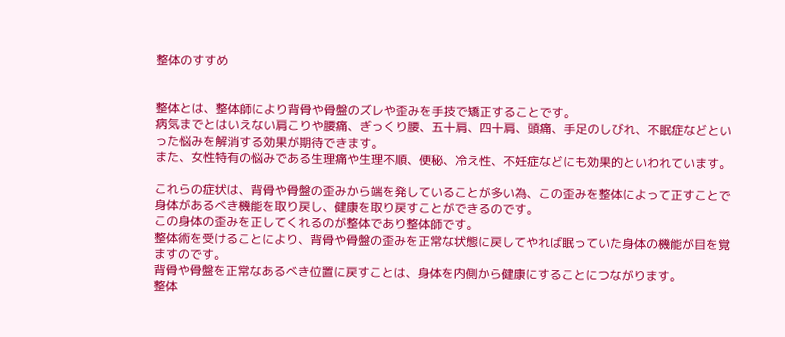整体のすすめ


整体とは、整体師により背骨や骨盤のズレや歪みを手技で矯正することです。
病気までとはいえない肩こりや腰痛、ぎっくり腰、五十肩、四十肩、頭痛、手足のしびれ、不眠症などといった悩みを解消する効果が期待できます。
また、女性特有の悩みである生理痛や生理不順、便秘、冷え性、不妊症などにも効果的といわれています。

これらの症状は、背骨や骨盤の歪みから端を発していることが多い為、この歪みを整体によって正すことで身体があるべき機能を取り戻し、健康を取り戻すことができるのです。
この身体の歪みを正してくれるのが整体であり整体師です。
整体術を受けることにより、背骨や骨盤の歪みを正常な状態に戻してやれば眠っていた身体の機能が目を覚ますのです。
背骨や骨盤を正常なあるべき位置に戻すことは、身体を内側から健康にすることにつながります。
整体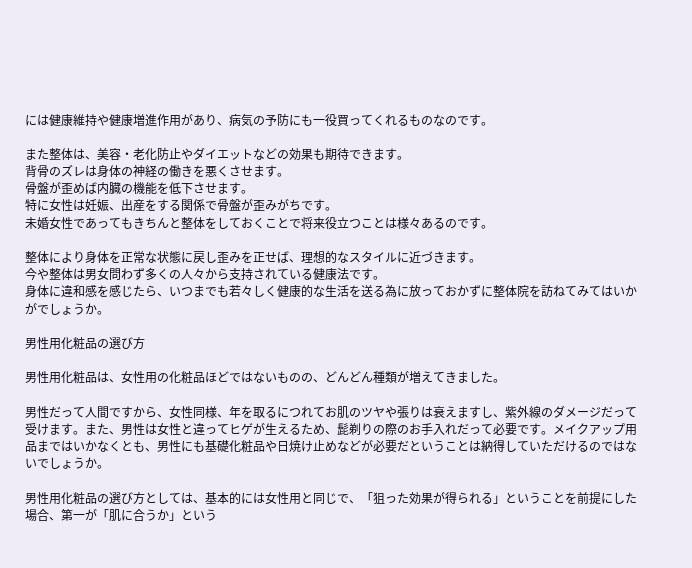には健康維持や健康増進作用があり、病気の予防にも一役買ってくれるものなのです。

また整体は、美容・老化防止やダイエットなどの効果も期待できます。
背骨のズレは身体の神経の働きを悪くさせます。
骨盤が歪めば内臓の機能を低下させます。
特に女性は妊娠、出産をする関係で骨盤が歪みがちです。
未婚女性であってもきちんと整体をしておくことで将来役立つことは様々あるのです。

整体により身体を正常な状態に戻し歪みを正せば、理想的なスタイルに近づきます。
今や整体は男女問わず多くの人々から支持されている健康法です。
身体に違和感を感じたら、いつまでも若々しく健康的な生活を送る為に放っておかずに整体院を訪ねてみてはいかがでしょうか。

男性用化粧品の選び方

男性用化粧品は、女性用の化粧品ほどではないものの、どんどん種類が増えてきました。

男性だって人間ですから、女性同様、年を取るにつれてお肌のツヤや張りは衰えますし、紫外線のダメージだって受けます。また、男性は女性と違ってヒゲが生えるため、髭剃りの際のお手入れだって必要です。メイクアップ用品まではいかなくとも、男性にも基礎化粧品や日焼け止めなどが必要だということは納得していただけるのではないでしょうか。

男性用化粧品の選び方としては、基本的には女性用と同じで、「狙った効果が得られる」ということを前提にした場合、第一が「肌に合うか」という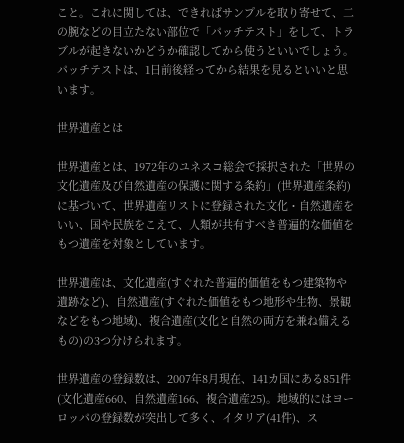こと。これに関しては、できればサンプルを取り寄せて、二の腕などの目立たない部位で「パッチテスト」をして、トラブルが起きないかどうか確認してから使うといいでしょう。パッチテストは、1日前後経ってから結果を見るといいと思います。

世界遺産とは

世界遺産とは、1972年のユネスコ総会で採択された「世界の文化遺産及び自然遺産の保護に関する条約」(世界遺産条約)に基づいて、世界遺産リストに登録された文化・自然遺産をいい、国や民族をこえて、人類が共有すべき普遍的な価値をもつ遺産を対象としています。

世界遺産は、文化遺産(すぐれた普遍的価値をもつ建築物や遺跡など)、自然遺産(すぐれた価値をもつ地形や生物、景観などをもつ地域)、複合遺産(文化と自然の両方を兼ね備えるもの)の3つ分けられます。

世界遺産の登録数は、2007年8月現在、141カ国にある851件(文化遺産660、自然遺産166、複合遺産25)。地域的にはヨーロッパの登録数が突出して多く、イタリア(41件)、ス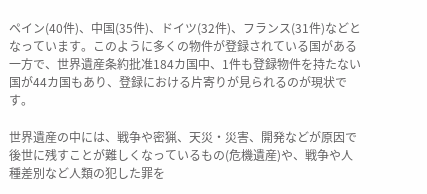ペイン(40件)、中国(35件)、ドイツ(32件)、フランス(31件)などとなっています。このように多くの物件が登録されている国がある一方で、世界遺産条約批准184カ国中、1件も登録物件を持たない国が44カ国もあり、登録における片寄りが見られるのが現状です。

世界遺産の中には、戦争や密猟、天災・災害、開発などが原因で後世に残すことが難しくなっているもの(危機遺産)や、戦争や人種差別など人類の犯した罪を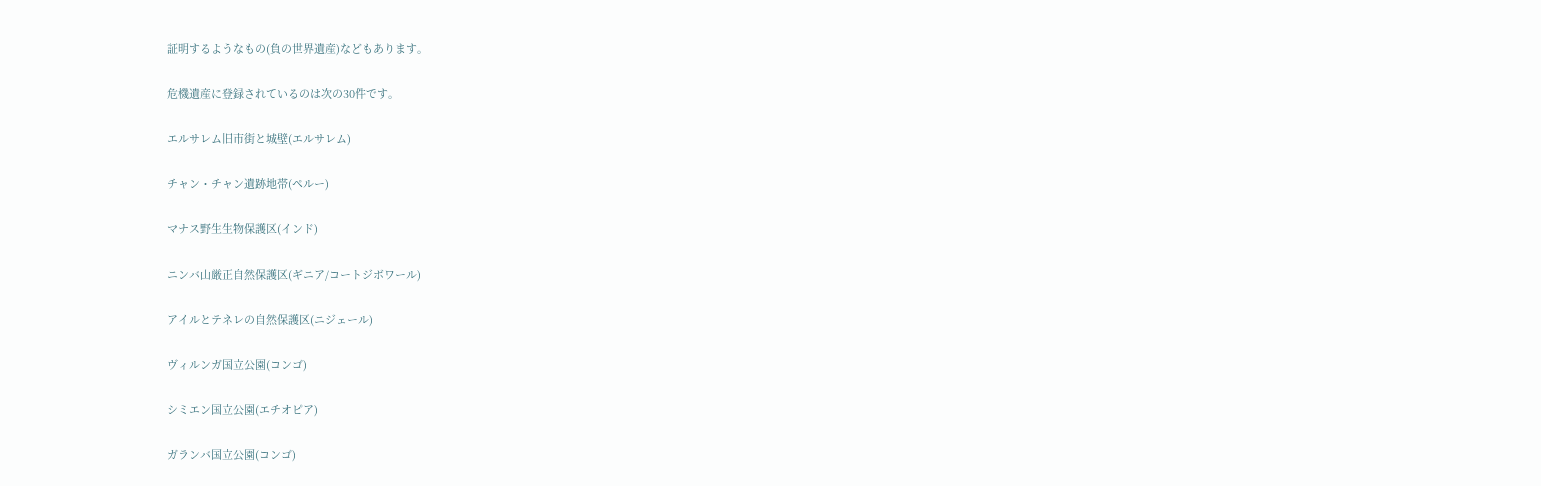証明するようなもの(負の世界遺産)などもあります。

危機遺産に登録されているのは次の30件です。

エルサレム旧市街と城壁(エルサレム)

チャン・チャン遺跡地帯(ペルー)

マナス野生生物保護区(インド)

ニンバ山厳正自然保護区(ギニア/コートジボワール)

アイルとテネレの自然保護区(ニジェール)

ヴィルンガ国立公園(コンゴ)

シミエン国立公園(エチオピア)

ガランバ国立公園(コンゴ)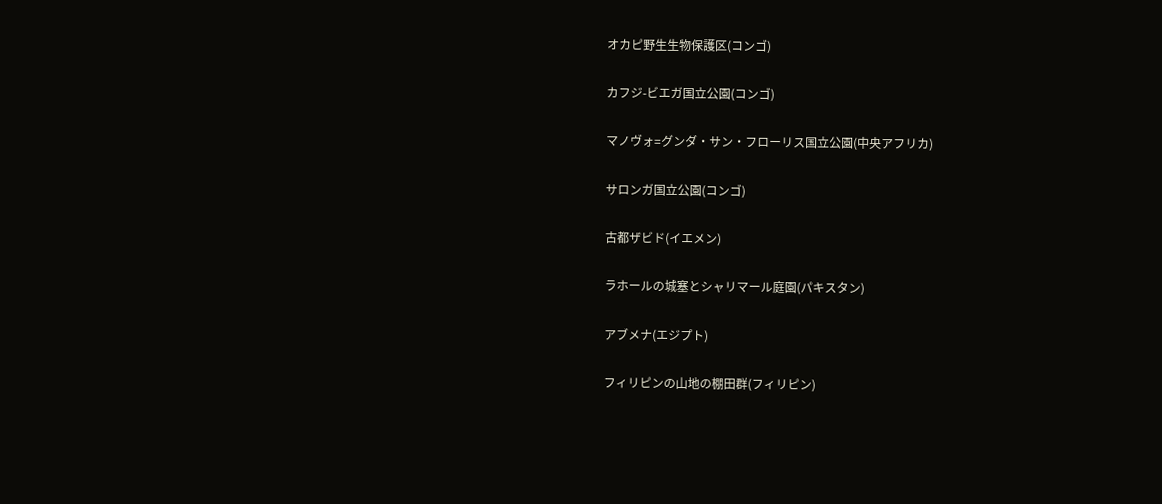オカピ野生生物保護区(コンゴ)

カフジ-ビエガ国立公園(コンゴ)

マノヴォ=グンダ・サン・フローリス国立公園(中央アフリカ)

サロンガ国立公園(コンゴ)

古都ザビド(イエメン)

ラホールの城塞とシャリマール庭園(パキスタン)

アブメナ(エジプト)

フィリピンの山地の棚田群(フィリピン)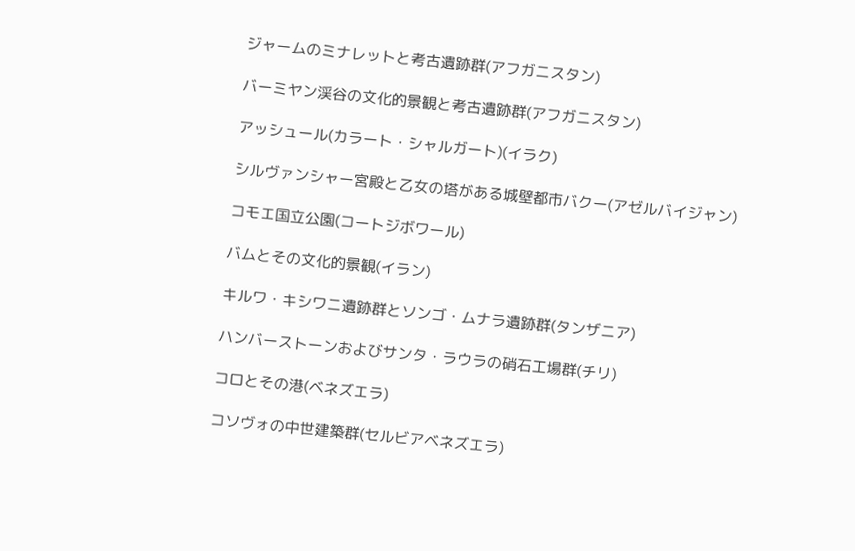ジャームのミナレットと考古遺跡群(アフガニスタン)

バーミヤン渓谷の文化的景観と考古遺跡群(アフガニスタン)

アッシュール(カラート・シャルガート)(イラク)

シルヴァンシャー宮殿と乙女の塔がある城壁都市バクー(アゼルバイジャン)

コモエ国立公園(コートジボワール)

バムとその文化的景観(イラン)

キルワ・キシワニ遺跡群とソンゴ・ムナラ遺跡群(タンザニア)

ハンバーストーンおよびサンタ・ラウラの硝石工場群(チリ)

コロとその港(ベネズエラ)

コソヴォの中世建築群(セルビアベネズエラ)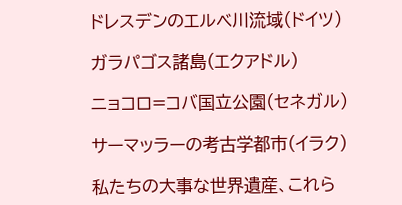ドレスデンのエルベ川流域(ドイツ)

ガラパゴス諸島(エクアドル)

ニョコロ=コバ国立公園(セネガル)

サーマッラーの考古学都市(イラク)

私たちの大事な世界遺産、これら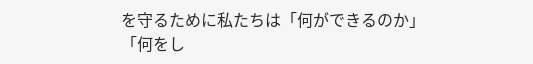を守るために私たちは「何ができるのか」「何をし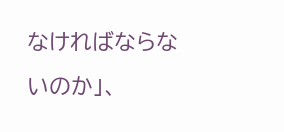なければならないのか」、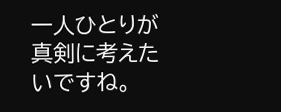一人ひとりが真剣に考えたいですね。